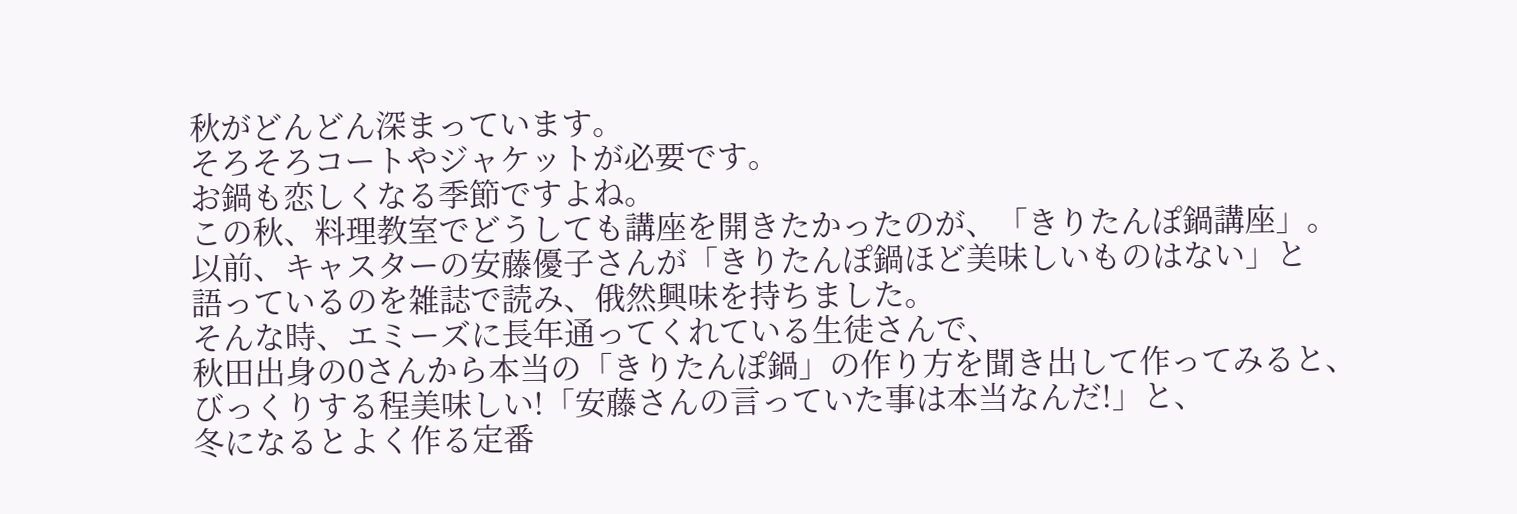秋がどんどん深まっています。
そろそろコートやジャケットが必要です。
お鍋も恋しくなる季節ですよね。
この秋、料理教室でどうしても講座を開きたかったのが、「きりたんぽ鍋講座」。
以前、キャスターの安藤優子さんが「きりたんぽ鍋ほど美味しいものはない」と
語っているのを雑誌で読み、俄然興味を持ちました。
そんな時、エミーズに長年通ってくれている生徒さんで、
秋田出身の0さんから本当の「きりたんぽ鍋」の作り方を聞き出して作ってみると、
びっくりする程美味しい!「安藤さんの言っていた事は本当なんだ!」と、
冬になるとよく作る定番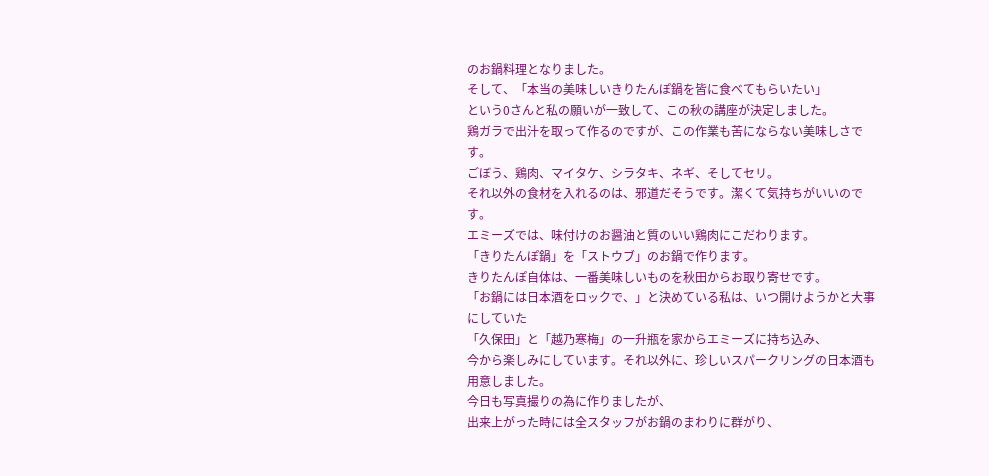のお鍋料理となりました。
そして、「本当の美味しいきりたんぽ鍋を皆に食べてもらいたい」
という0さんと私の願いが一致して、この秋の講座が決定しました。
鶏ガラで出汁を取って作るのですが、この作業も苦にならない美味しさです。
ごぼう、鶏肉、マイタケ、シラタキ、ネギ、そしてセリ。
それ以外の食材を入れるのは、邪道だそうです。潔くて気持ちがいいのです。
エミーズでは、味付けのお醤油と質のいい鶏肉にこだわります。
「きりたんぽ鍋」を「ストウブ」のお鍋で作ります。
きりたんぽ自体は、一番美味しいものを秋田からお取り寄せです。
「お鍋には日本酒をロックで、」と決めている私は、いつ開けようかと大事にしていた
「久保田」と「越乃寒梅」の一升瓶を家からエミーズに持ち込み、
今から楽しみにしています。それ以外に、珍しいスパークリングの日本酒も用意しました。
今日も写真撮りの為に作りましたが、
出来上がった時には全スタッフがお鍋のまわりに群がり、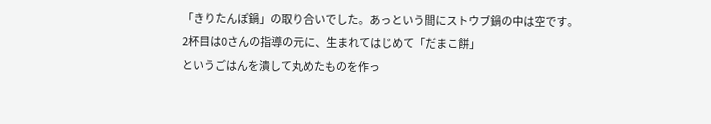「きりたんぽ鍋」の取り合いでした。あっという間にストウブ鍋の中は空です。
2杯目は0さんの指導の元に、生まれてはじめて「だまこ餅」
というごはんを潰して丸めたものを作っ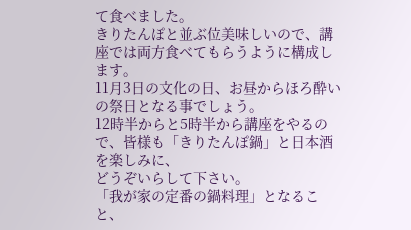て食べました。
きりたんぽと並ぶ位美味しいので、講座では両方食べてもらうように構成します。
11月3日の文化の日、お昼からほろ酔いの祭日となる事でしょう。
12時半からと5時半から講座をやるので、皆様も「きりたんぽ鍋」と日本酒を楽しみに、
どうぞいらして下さい。
「我が家の定番の鍋料理」となること、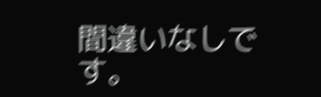間違いなしです。